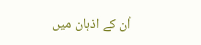اُن کے اذہان میں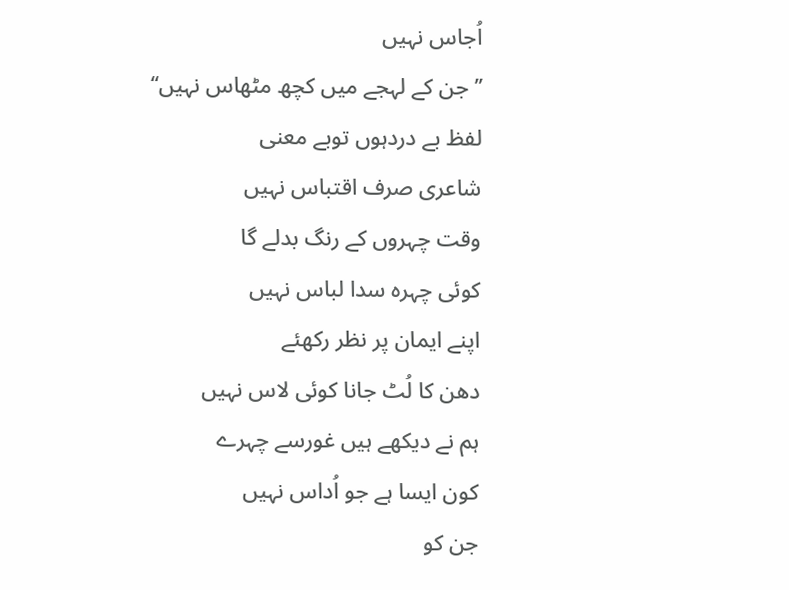اُجاس نہیں
’’جن کے لہجے میں کچھ مٹھاس نہیں‘‘
لفظ بے دردہوں توبے معنی
شاعری صرف اقتباس نہیں
وقت چہروں کے رنگ بدلے گا
کوئی چہرہ سدا لباس نہیں
اپنے ایمان پر نظر رکھئے
دھن کا لُٹ جانا کوئی لاس نہیں
ہم نے دیکھے ہیں غورسے چہرے
کون ایسا ہے جو اُداس نہیں
جن کو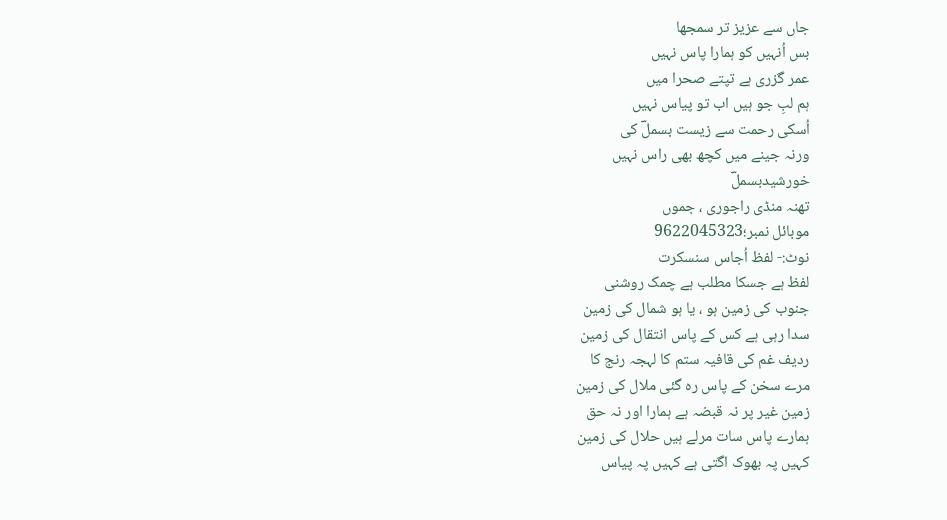جاں سے عزیز تر سمجھا
بس اُنہیں کو ہمارا پاس نہیں
عمر گزری ہے تپتے صحرا میں
ہم لبِ جو ہیں اب تو پیاس نہیں
اُسکی رحمت سے زیست بسملؔ کی
ورنہ جینے میں کچھ بھی راس نہیں
خورشیدبسملؔ
تھنہ منڈی راجوری ، جموں
موبائل نمبر؛9622045323
نوٹ:- لفظ اُجاس سنسکرت
لفظ ہے جسکا مطلب ہے چمک روشنی
جنوب کی زمین ہو ، یا ہو شمال کی زمین
سدا رہی ہے کس کے پاس انتقال کی زمین
ردیف غم کی قافیہ ستم کا لہجہ رنج کا
مرے سخن کے پاس رہ گئی ملال کی زمین
زمین غیر پر نہ قبضہ ہے ہمارا اور نہ حق
ہمارے پاس سات مرلے ہیں حلال کی زمین
کہیں پہ بھوک اگتی ہے کہیں پہ پیاس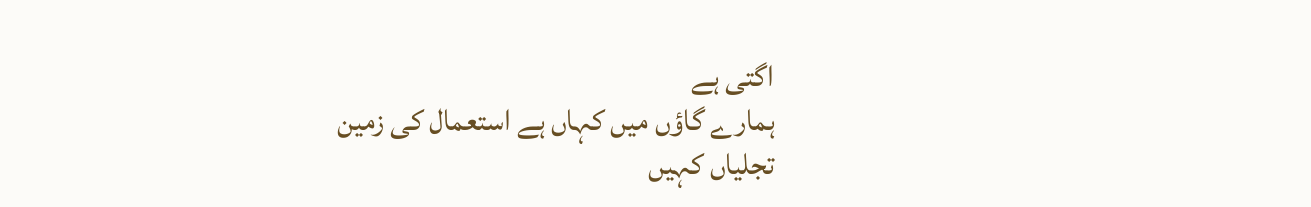اگتی ہے
ہمارے گاؤں میں کہاں ہے استعمال کی زمین
تجلیاں کہیں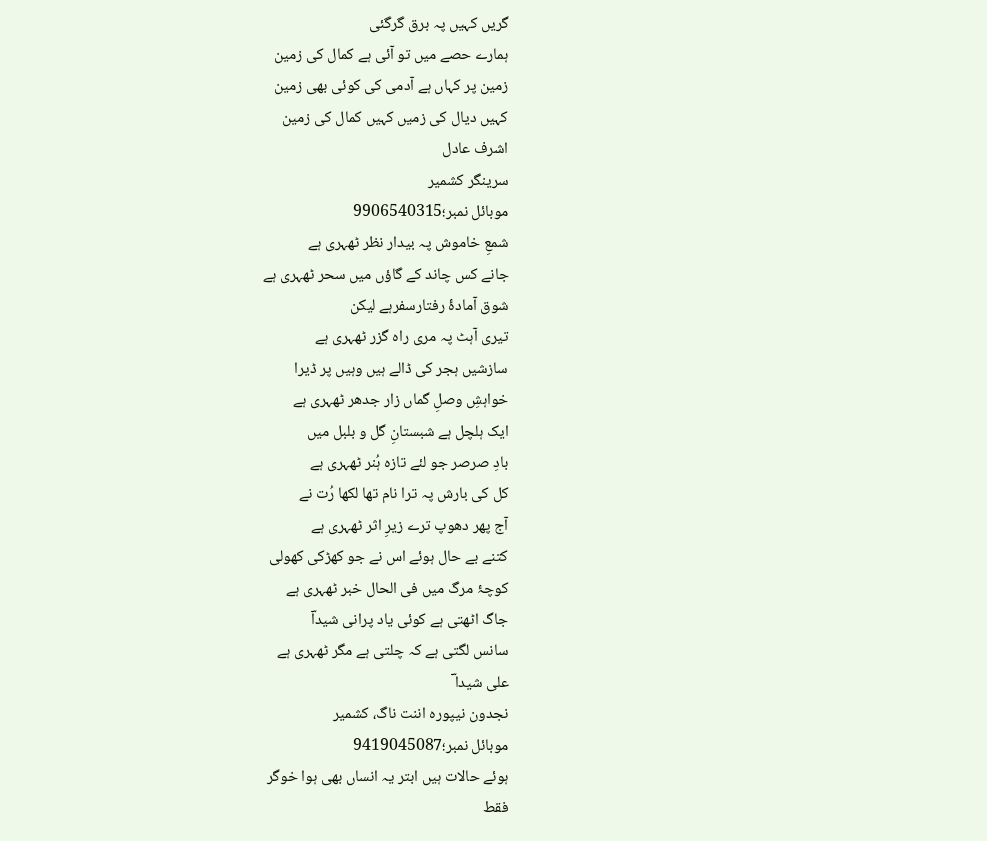گریں کہیں پہ برق گرگئی
ہمارے حصے میں تو آئی ہے کمال کی زمین
زمین پر کہاں ہے آدمی کی کوئی بھی زمین
کہیں دیال کی زمیں کہیں کمال کی زمین
اشرف عادل
سرینگر کشمیر
موبائل نمبر؛9906540315
شمعِ خاموش پہ بیدار نظر ٹھہری ہے
جانے کس چاند کے گاؤں میں سحر ٹھہری ہے
شوق آمادۂ رفتارسفرہے لیکن
تیری آہٹ پہ مری راہ گزر ٹھہری ہے
سازشیں ہجر کی ڈالے ہیں وہیں پر ڈیرا
خواہشِ وصلِ گماں زار جدھر ٹھہری ہے
ایک ہلچل ہے شبستانِ گل و بلبل میں
بادِ صرصر جو لئے تازہ ہُنر ٹھہری ہے
کل کی بارش پہ ترا نام تھا لکھا رُت نے
آج پھر دھوپ ترے زیرِ اثر ٹھہری ہے
کتنے بے حال ہوئے اس نے جو کھڑکی کھولی
کوچۂ مرگ میں فی الحال خبر ٹھہری ہے
جاگ اٹھتی ہے کوئی یاد پرانی شیداؔ
سانس لگتی ہے کہ چلتی ہے مگر ٹھہری ہے
علی شیدا ؔ
نجدون نیپورہ اننت ناگ، کشمیر
موبائل نمبر؛9419045087
ہوئے حالات ہیں ابتر یہ انساں بھی ہوا خوگر
فقط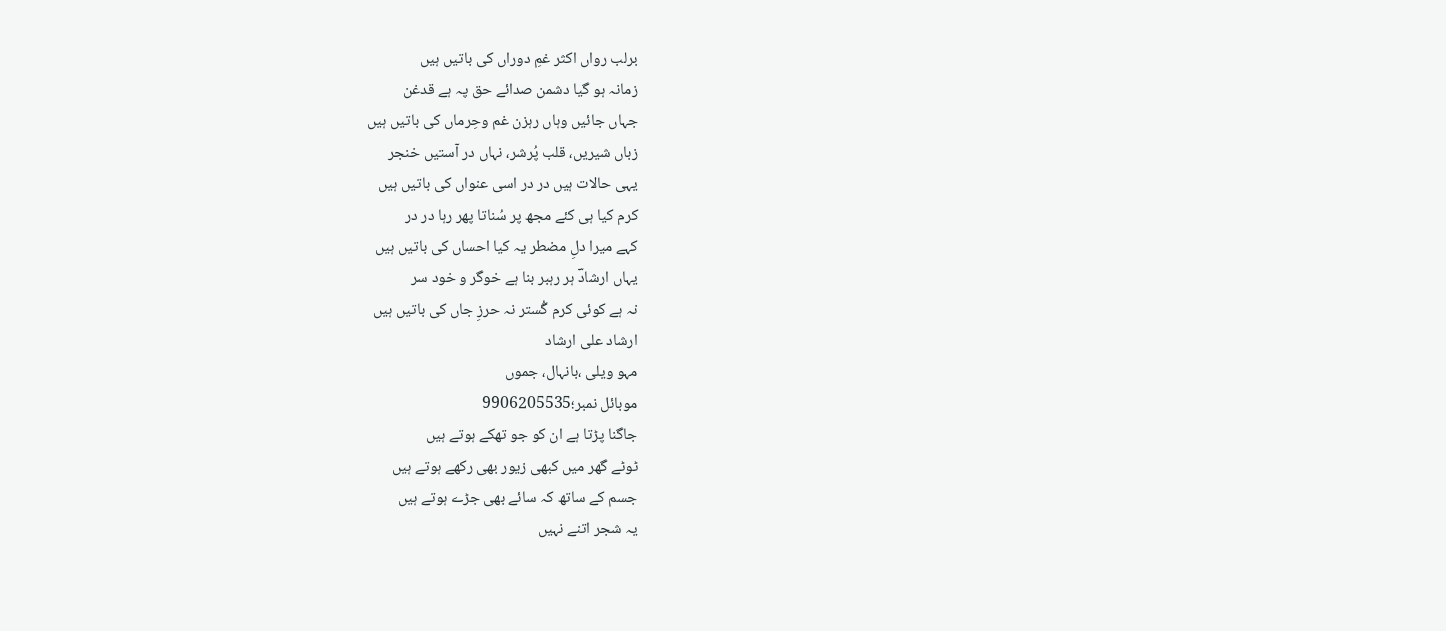برلب رواں اکثر غمِ دوراں کی باتیں ہیں
زمانہ ہو گیا دشمن صدائے حق پہ ہے قدغن
جہاں جائیں وہاں رہزن غم وحِرماں کی باتیں ہیں
زباں شیریں، قلب پُرشر، نہاں در آستیں خنجر
یہی حالات ہیں در در اسی عنواں کی باتیں ہیں
کرم کیا ہی کئے مجھ پر سُناتا پھر رہا در در
کہے میرا دلِ مضطر یہ کیا احساں کی باتیں ہیں
یہاں ارشادؔ ہر رہبر بنا ہے خوگر و خود سر
نہ ہے کوئی کرم گُستر نہ حرزِ جاں کی باتیں ہیں
ارشاد علی ارشاد
مہو ویلی ،بانہال، جموں
موبائل نمبر؛9906205535
جاگنا پڑتا ہے ان کو جو تھکے ہوتے ہیں
ٹوٹے گھر میں کبھی زیور بھی رکھے ہوتے ہیں
جسم کے ساتھ کہ سائے بھی جڑے ہوتے ہیں
یہ شجر اتنے نہیں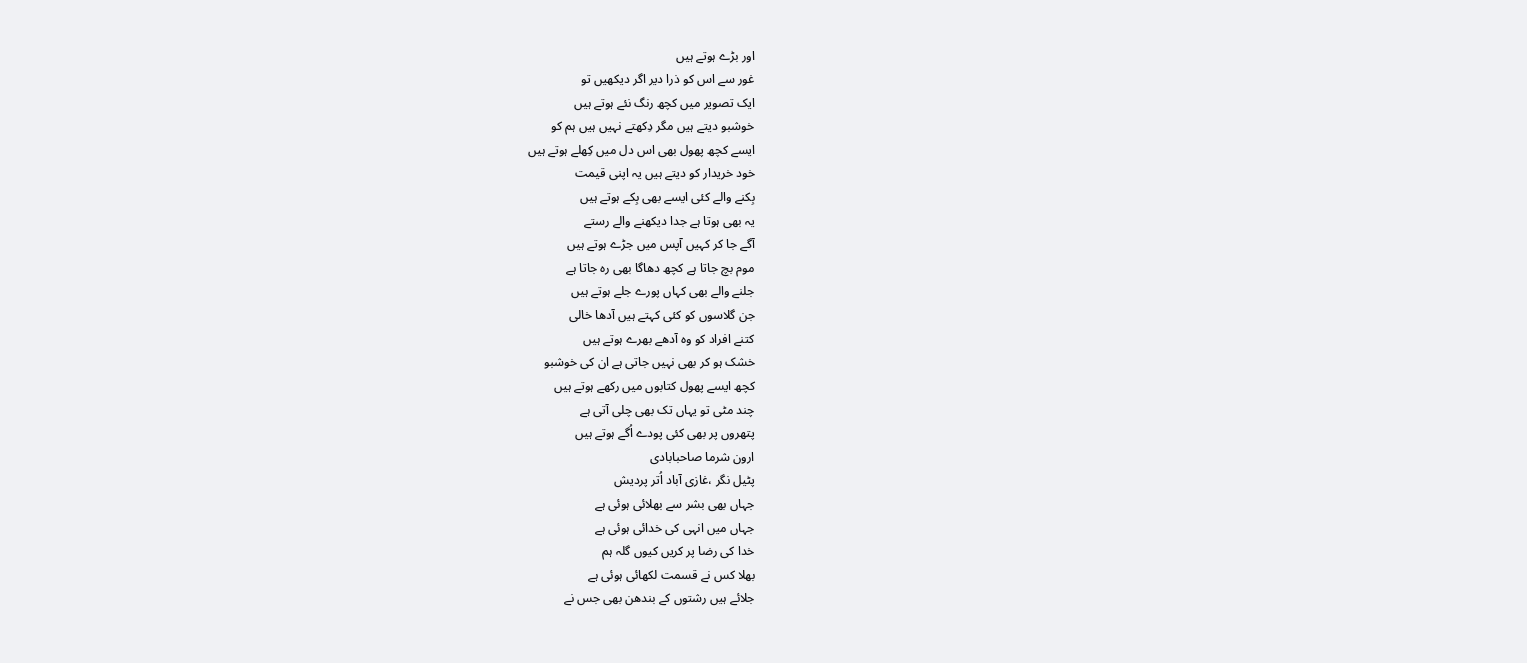اور بڑے ہوتے ہیں
غور سے اس کو ذرا دیر اگر دیکھیں تو
ایک تصویر میں کچھ رنگ نئے ہوتے ہیں
خوشبو دیتے ہیں مگر دِکھتے نہیں ہیں ہم کو
ایسے کچھ پھول بھی اس دل میں کِھلے ہوتے ہیں
خود خریدار کو دیتے ہیں یہ اپنی قیمت
بِکنے والے کئی ایسے بھی بِکے ہوتے ہیں
یہ بھی ہوتا ہے جدا دیکھنے والے رستے
آگے جا کر کہیں آپس میں جڑے ہوتے ہیں
موم بچ جاتا ہے کچھ دھاگا بھی رہ جاتا ہے
جلنے والے بھی کہاں پورے جلے ہوتے ہیں
جن گلاسوں کو کئی کہتے ہیں آدھا خالی
کتنے افراد کو وہ آدھے بھرے ہوتے ہیں
خشک ہو کر بھی نہیں جاتی ہے ان کی خوشبو
کچھ ایسے پھول کتابوں میں رکھے ہوتے ہیں
چند مٹی تو یہاں تک بھی چلی آتی ہے
پتھروں پر بھی کئی پودے اُگے ہوتے ہیں
ارون شرما صاحبابادی
پٹیل نگر ،غازی آباد اُتر پردیش
جہاں بھی بشر سے بھلائی ہوئی ہے
جہاں میں انہی کی خدائی ہوئی ہے
خدا کی رضا پر کریں کیوں گلہ ہم
بھلا کس نے قسمت لکھائی ہوئی ہے
جلائے ہیں رشتوں کے بندھن بھی جس نے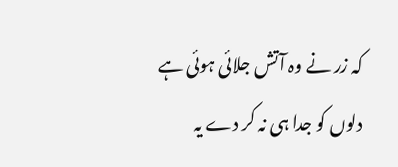کہ زر نے وہ آتش جلائی ہوئی ہے
دلوں کو جدا ہی نہ کر دے یہ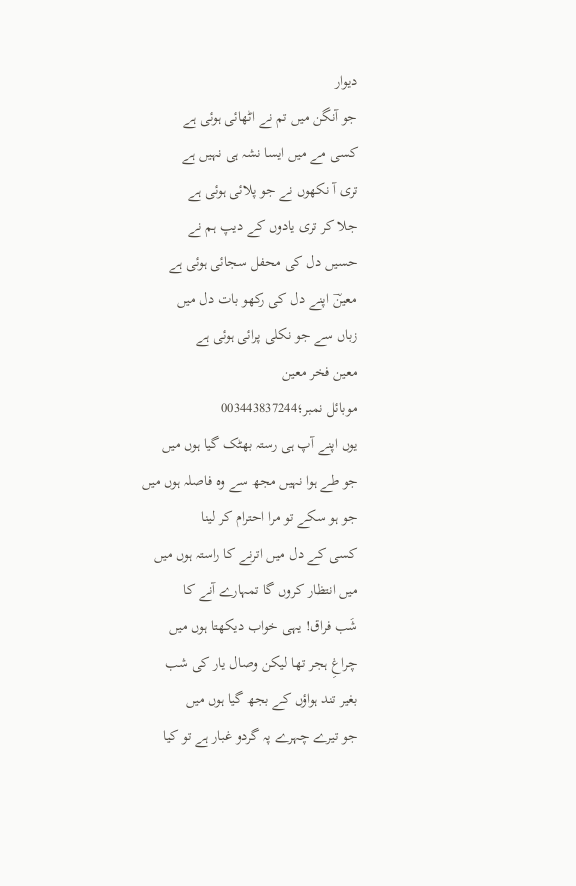دیوار
جو آنگن میں تم نے اٹھائی ہوئی ہے
کسی مے میں ایسا نشہ ہی نہیں ہے
تری آ نکھوں نے جو پلائی ہوئی ہے
جلا کر تری یادوں کے دیپ ہم نے
حسیں دل کی محفل سجائی ہوئی ہے
معینؔ اپنے دل کی رکھو بات دل میں
زباں سے جو نکلی پرائی ہوئی ہے
معین فخر معین
موبائل نمبر؛003443837244
یوں اپنے آپ ہی رستہ بھٹک گیا ہوں میں
جو طے ہوا نہیں مجھ سے وہ فاصلہ ہوں میں
جو ہو سکے تو مرا احترام کر لینا
کسی کے دل میں اترنے کا راستہ ہوں میں
میں انتظار کروں گا تمہارے آنے کا
شَب فراق! یہی خواب دیکھتا ہوں میں
چراغِ ہجر تھا لیکن وصال یار کی شب
بغیر تند ہواؤں کے بجھ گیا ہوں میں
جو تیرے چہرے پہ گردو غبار ہے تو کیا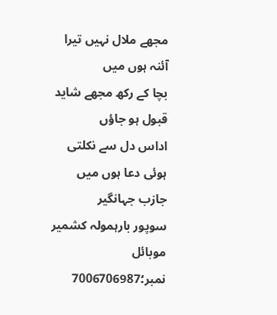مجھے ملال نہیں تیرا آئنہ ہوں میں
بچا کے رکھ مجھے شاید قبول ہو جاؤں
اداس دل سے نکلتی ہوئی دعا ہوں میں
جازب جہانگیر
سوپور بارہمولہ کشمیر
موبائل نمبر؛7006706987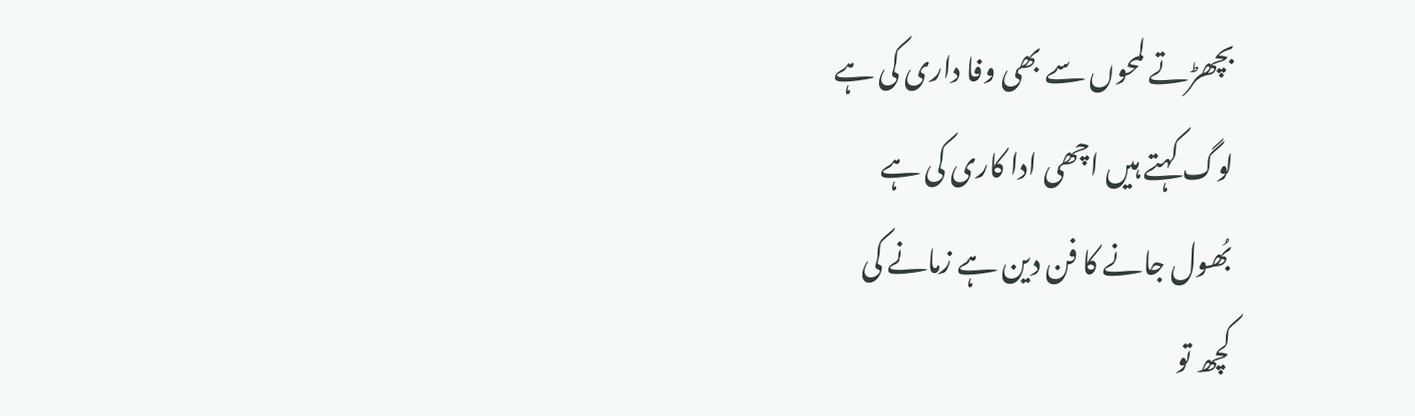بچھڑتے لمحوں سے بھی وفا داری کی ہے
لوگ کہتے ہیں اچھی ادا کاری کی ہے
بُھول جانے کا فن دین ہے زمانے کی
کچھ تو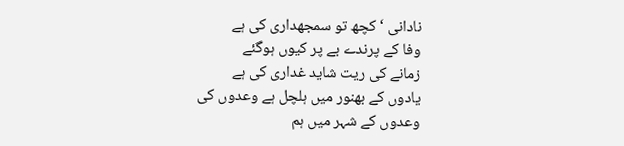نادانی ‘ کچھ تو سمجھداری کی ہے
وفا کے پرندے بے پر کیوں ہوگئے
زمانے کی ریت شاید غداری کی ہے
یادوں کے بھنور میں ہلچل ہے وعدوں کی
وعدوں کے شہر میں ہم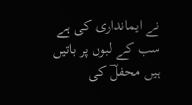نے ایمانداری کی ہے
سب کے لبوں پر باتیں ہیں محفلؔ کی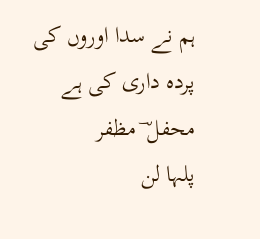ہم نے سدا اوروں کی پردہ داری کی ہے
محفل ؔ مظفر
پلہا لن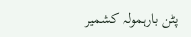پٹن بارہمولہ کشمیر